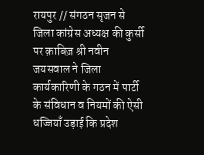रायपुर // संगठन सृजन से जिला कांग्रेस अध्यक्ष की कुर्सी पर क़ाबिज़ श्री नवीन जयसवाल ने जिला कार्यकारिणी के गठन में पार्टी के संविधान व नियमों की ऐसी धज्जियाँ उड़ाई कि प्रदेश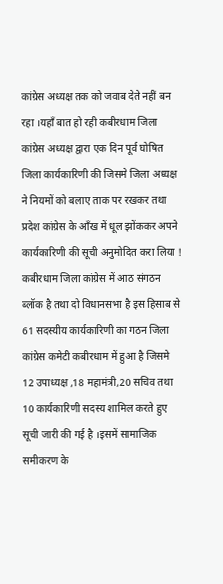कांग्रेस अध्यक्ष तक को जवाब देते नहीं बन रहा ।यहाँ बात हो रही कबीरधाम जिला कांग्रेस अध्यक्ष द्वारा एक दिन पूर्व घोषित जिला कार्यकारिणी की जिसमे जिला अध्यक्ष ने नियमों को बलाए ताक पर रखकर तथा प्रदेश कांग्रेस के आँख में धूल झोंककर अपने कार्यकारिणी की सूची अनुमोदित करा लिया !
कबीरधाम जिला कांग्रेस में आठ संगठन ब्लॉक है तथा दो विधानसभा है इस हिसाब से 61 सदस्यीय कार्यकारिणी का गठन जिला कांग्रेस कमेटी कबीरधाम में हुआ है जिसमे 12 उपाध्यक्ष ,18 महामंत्री,20 सचिव तथा 10 कार्यकारिणी सदस्य शामिल करते हुए सूची जारी की गई है ।इसमें सामाजिक समीकरण के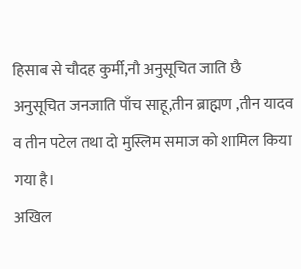हिसाब से चौदह कुर्मी,नौ अनुसूचित जाति छै अनुसूचित जनजाति पाँच साहू,तीन ब्राह्मण ,तीन यादव व तीन पटेल तथा दो मुस्लिम समाज को शामिल किया गया है।
अखिल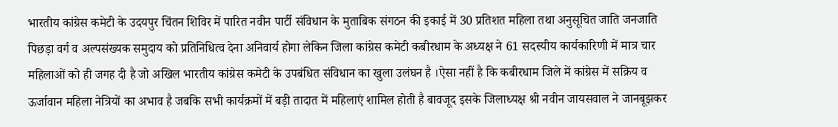भारतीय कांग्रेस कमेटी के उदयपुर चिंतन शिविर में पारित नवीन पार्टी संविधान के मुताबिक संगठन की इकाई में 30 प्रतिशत महिला तथा अनुसूचित जाति जनजाति पिछड़ा वर्ग व अल्पसंख्यक समुदाय को प्रतिनिधित्व देना अनिवार्य होगा लेकिन जिला कांग्रेस कमेटी कबीरधाम के अध्यक्ष ने 61 सदस्यीय कार्यकारिणी में मात्र चार महिलाओं को ही जगह दी है जो अखिल भारतीय कांग्रेस कमेटी के उपबंधित संविधान का खुला उलंघन है ।ऐसा नहीं है कि कबीरधाम जिले में कांग्रेस में सक्रिय व ऊर्जावान महिला नेत्रियों का अभाव है जबकि सभी कार्यक्रमों में बड़ी तादात में महिलाएं शामिल होती है बावजूद इसके जिलाध्यक्ष श्री नवीन जायसवाल ने जानबूझकर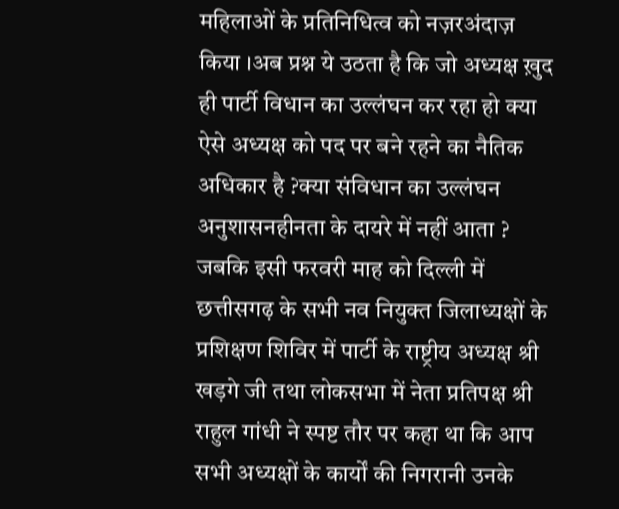महिलाओं के प्रतिनिधित्व को नज़रअंदाज़ किया ।अब प्रश्न ये उठता है कि जो अध्यक्ष ख़ुद ही पार्टी विधान का उल्लंघन कर रहा हो क्या ऐसे अध्यक्ष को पद पर बने रहने का नैतिक अधिकार है ?क्या संविधान का उल्लंघन अनुशासनहीनता के दायरे में नहीं आता ? जबकि इसी फरवरी माह को दिल्ली में छत्तीसगढ़ के सभी नव नियुक्त जिलाध्यक्षों के प्रशिक्षण शिविर में पार्टी के राष्ट्रीय अध्यक्ष श्री खड़गे जी तथा लोकसभा में नेता प्रतिपक्ष श्री राहुल गांधी ने स्पष्ट तौर पर कहा था कि आप सभी अध्यक्षों के कार्यों की निगरानी उनके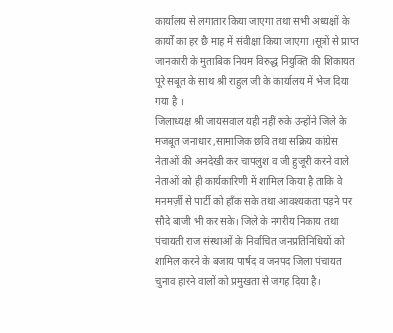कार्यालय से लगातार किया जाएगा तथा सभी अध्यक्षों के कार्यों का हर छै माह में संवीक्षा किया जाएगा ।सूत्रों से प्राप्त जानकारी के मुताबिक नियम विरुद्ध नियुक्ति की शिकायत पूरे सबूत के साथ श्री राहुल जी के कार्यालय में भेज दिया गया है ।
जिलाध्यक्ष श्री जायसवाल यही नहीं रुके उन्होंने जिले के मजबूत जनाधार ,सामाजिक छवि तथा सक्रिय कांग्रेस नेताओं की अनदेखी कर चापलुश व जी हुजूरी करने वाले नेताओं को ही कार्यकारिणी में शामिल किया है ताकि वे मनमर्ज़ी से पार्टी को हाँक सके तथा आवश्यकता पड़ने पर सौदे बाजी भी कर सके। जिले के नगरीय निकाय तथा पंचायती राज संस्थाओं के निर्वाचित जनप्रतिनिधियों को शामिल करने के बजाय पार्षद व जनपद जिला पंचायत चुनाव हारने वालों को प्रमुखता से जगह दिया है।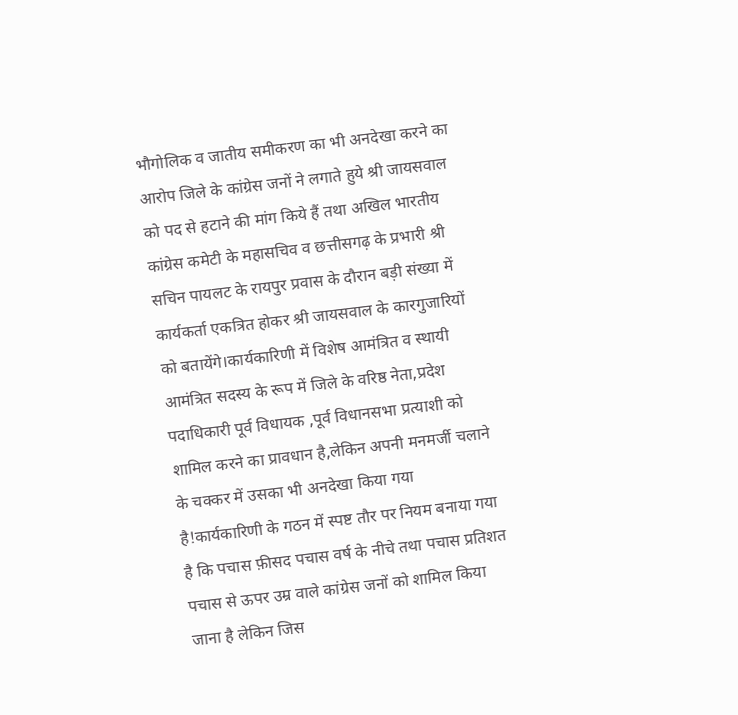भौगोलिक व जातीय समीकरण का भी अनदेखा करने का आरोप जिले के कांग्रेस जनों ने लगाते हुये श्री जायसवाल को पद से हटाने की मांग किये हैं तथा अखिल भारतीय कांग्रेस कमेटी के महासचिव व छत्तीसगढ़ के प्रभारी श्री सचिन पायलट के रायपुर प्रवास के दौरान बड़ी संख्या में कार्यकर्ता एकत्रित होकर श्री जायसवाल के कारगुजारियों को बतायेंगे।कार्यकारिणी में विशेष आमंत्रित व स्थायी आमंत्रित सदस्य के रूप में जिले के वरिष्ठ नेता,प्रदेश पदाधिकारी पूर्व विधायक ,पूर्व विधानसभा प्रत्याशी को शामिल करने का प्रावधान है,लेकिन अपनी मनमर्जी चलाने के चक्कर में उसका भी अनदेखा किया गया है!कार्यकारिणी के गठन में स्पष्ट तौर पर नियम बनाया गया है कि पचास फ़ीसद पचास वर्ष के नीचे तथा पचास प्रतिशत पचास से ऊपर उम्र वाले कांग्रेस जनों को शामिल किया जाना है लेकिन जिस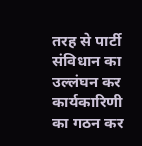तरह से पार्टी संविधान का उल्लंघन कर कार्यकारिणी का गठन कर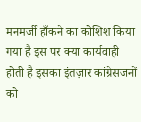मनमर्जी हाँकने का कोशिश किया गया है इस पर क्या कार्यवाही होती है इसका इंतज़ार कांग्रेसजनों को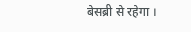बेसब्री से रहेगा ।